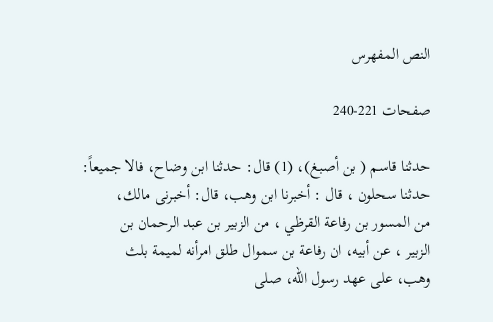النص المفهرس

صفحات 221-240

حدثنا قاسم ( بن أصبغ)، (1) قال: حدثنا ابن وضاح، فالا جميعاً:
حدثنا سحلون ، قال : أخبرنا ابن وهب، قال: أخبرنى مالك،
من المسور بن رفاعة القرظي ، من الزبير بن عبد الرحمان بن
الزبير ، عن أبيه، ان رفاعة بن سموال طلق امرأنه لميمة بلث
وهب، على عهد رسول الله، صلى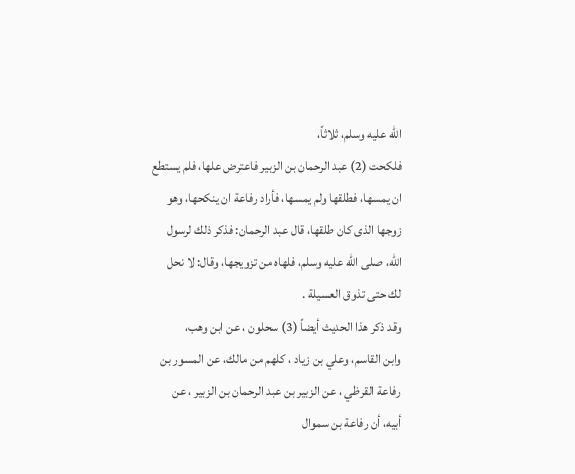الله عليه وسلم، ثلاثاً،
فلكحت (2) عبد الرحمان بن الزبير فاعترض علها، فلم يستطع
ان يمسها، فطلقها ولم يمسها، فأراد رفاعة ان ينكحها، وهو
زوجها الذى كان طلقها، قال عبد الرحمان: فذكر ذلك لرسول
الله، صلى الله عليه وسلم، فلهاه من تزويجها، وقال: لا نحل
لك حتى تذوق العسيلة .
وقد ذكر هذا الحديث أيضاً (3) سحلون ، عن ابن وهب،
وابن القاسم، وعلي بن زياد ، كلهم من مالك، عن المسور بن
رفاعة القرظي ، عن الزبير بن عبد الرحمان بن الزبير ، عن
أبيه، أن رفاعة بن سموال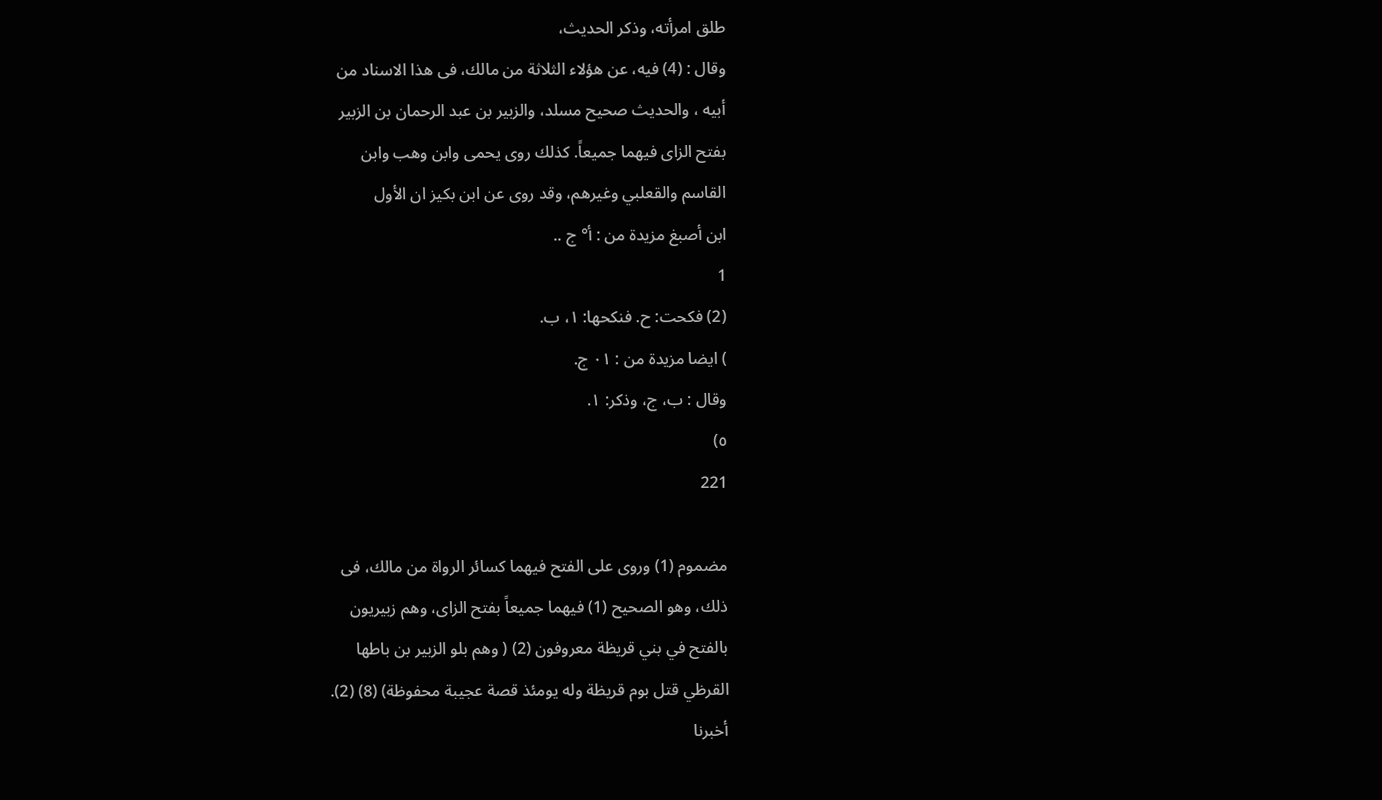طلق امرأته، وذكر الحديث،
وقال : (4) فيه، عن هؤلاء الثلاثة من مالك، فى هذا الاسناد من
أبيه ، والحديث صحيح مسلد، والزبير بن عبد الرحمان بن الزبير
بفتح الزاى فيهما جميعاً. كذلك روى يحمى وابن وهب وابن
القاسم والقعلبي وغيرهم، وقد روى عن ابن بكيز ان الأول
ابن أصبغ مزيدة من : أ° ج ..
1
(2) فكحت: ح. فنكحها: ١، ب.
) ايضا مزيدة من : ٠١ ج.
وقال : ب، ج، وذكر: ١.
٥)
221

مضموم (1) وروى على الفتح فيهما كسائر الرواة من مالك، فى
ذلك، وهو الصحيح (1) فيهما جميعاً بفتح الزاى، وهم زبيريون
بالفتح في بني قريظة معروفون (2) ( وهم بلو الزبير بن باطها
القرظي قتل بوم قريظة وله يومئذ قصة عجيبة محفوظة) (8) (2).
أخبرنا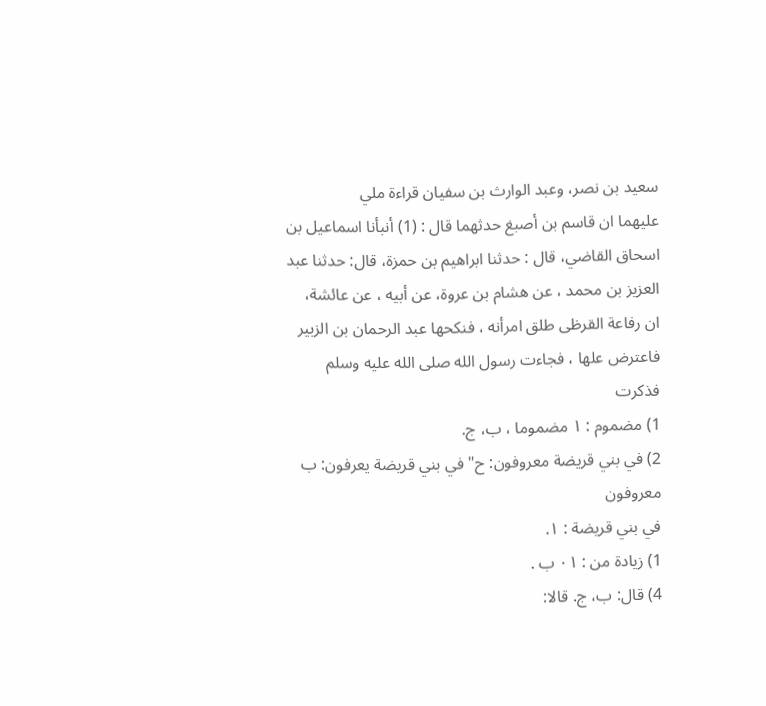سعيد بن نصر، وعبد الوارث بن سفيان قراءة ملي
عليهما ان قاسم بن أصبغ حدثهما قال : (1) أنبأنا اسماعيل بن
اسحاق القاضي، قال : حدثنا ابراهيم بن حمزة، قال: حدثنا عبد
العزيز بن محمد ، عن هشام بن عروة، عن أبيه ، عن عائشة،
ان رفاعة القرظى طلق امرأنه ، فنكحها عبد الرحمان بن الزبير
فاعترض علها ، فجاءت رسول الله صلى الله عليه وسلم فذكرت
1) مضموم : ١ مضموما ، ب، ج.
2) في بني قريضة معروفون: ح" في بني قريضة يعرفون: ب معروفون
في بني قريضة : ١.
1) زيادة من : ٠١ ب .
4) قال: ب، ج. قالا: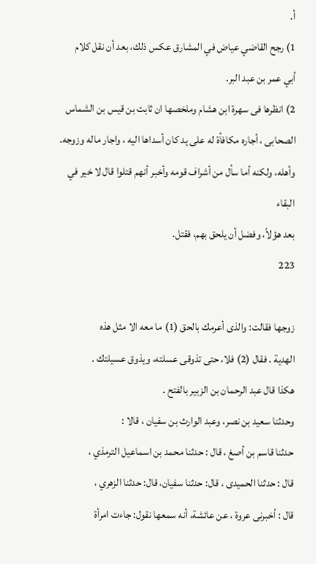أ.
1) رجح القاضي عياض في المشارق عكس ذلك، بعد أن نقل كلام
أبي عمر بن عبد البر.
2) انظرها فى سهرة ابن هشام وملخصها ان ثابت بن قيس بن الشماس
الصحابى ، أجاره مكافأة له على يد كان أسداها اليه ، واجار ماله وزوجه.
وأهله، ولكنه أما سأل من أشراف قومه وأخبر أنهم قتلوا قال لا خير في البقاء
بعد هؤلاً، وفضل أن يلحق بهم، فقتل.
223

زوجها فقالت: والذى أعرمك بالحق (1) ما معه الا مثل هذه
الهدية . فقال (2) فلا، حتى تذوقى عسلته، ويذوق عسيلتك .
هكذا قال عبد الرحمان بن الزبير بالفتح .
وحدثنا سعيد بن نصر، وعبد الوارث بن سفيان ، قالا :
حدثنا قاسم بن أصغ ، قال : حدثنا محمد بن اسماعيل الترمذي ،
قال : حدثنا الحميدى ، قال: حدثنا سفيان، قال: حدثنا الزهري ،
قال : أخبرنى عروة ، عن عائشة، أنه سمعها نقول: جاءت امرأة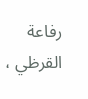رفاعة القرظي ،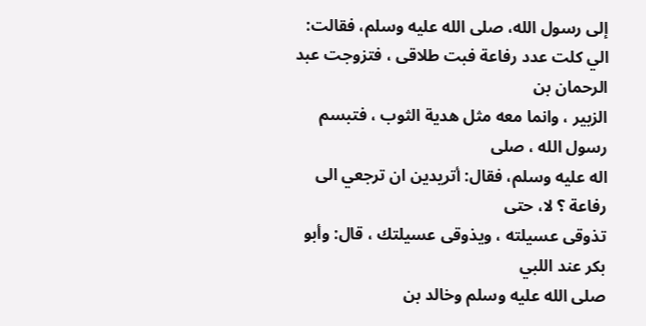إلى رسول الله، صلى الله عليه وسلم، فقالت:
الي كلت عدد رفاعة فبت طلاقى ، فتزوجت عبد الرحمان بن
الزبير ، وانما معه مثل هدية الثوب ، فتبسم رسول الله ، صلى
اله عليه وسلم، فقال: أتريدين ان ترجعي الى رفاعة ؟ لا، حتى
تذوقى عسيلته ، ويذوقى عسيلتك ، قال: وأبو بكر عند اللبي
صلى الله عليه وسلم وخالد بن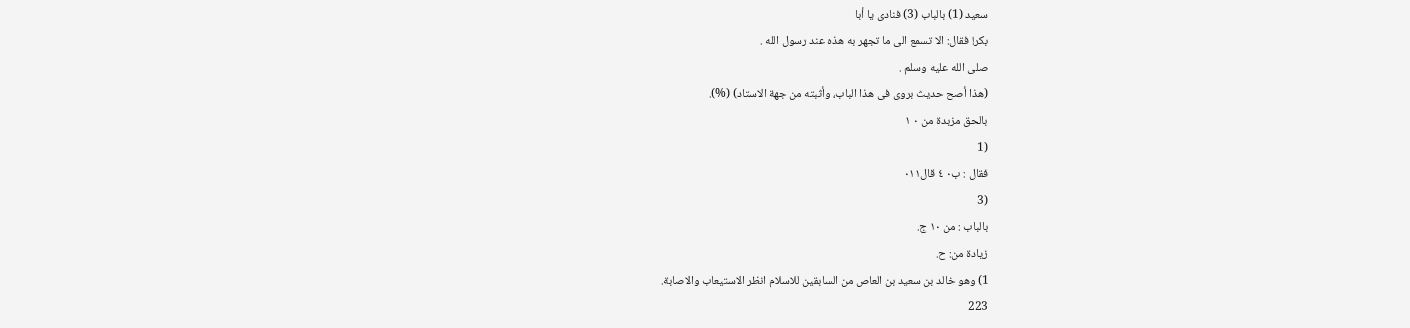سعيد (1) بالباب (3) فنادى يا أبا
بكر! فقال: الا تسمع الى ما تجهر به هذه عند رسول الله .
صلى الله عليه وسلم .
(هذا أصح حديث بروى فى هذا الباب، وأثبته من جهة الاستاد) (%).
بالحق مزبدة من ٠ ١
(1
فقال : ب٠ ٤ قال٠١١
(3
بالباب : من ١٠ ج.
زيادة من: ح.
1) وهو خالد بن سعيد بن العاص من السابقين للاسلام انظر الاستيعاب والاصابة.
223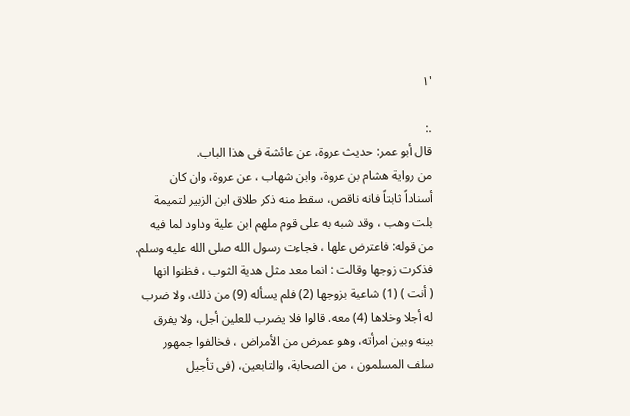'١

.:
قال أبو عمر: حديث عروة، عن عائشة فى هذا الباب.
من رواية هشام بن عروة، وابن شهاب ، عن عروة، وان كان
أسناداً ثابتاً فانه ناقص، سقط منه ذكر طلاق ابن الزبير لتميمة
بلت وهب ، وقد شبه به على قوم ملهم ابن علية وداود لما فيه
من قوله: فاعترض علها ، فجاءت رسول الله صلى الله عليه وسلم.
فذكرت زوجها وقالت : انما معد مثل هدية الثوب ، فظنوا انها
( أنت ) (1) شاعية بزوجها (2) فلم يسأله (9) من ذلك، ولا ضرب
له أجلا وخلاها (4) معه. قالوا فلا يضرب للعلين أجل، ولا يفرق
بينه وبين امرأته، وهو عمرض من الأمراض ، فخالفوا جمهور
سلف المسلمون ، من الصحابة، والتابعين، (فى تأجيل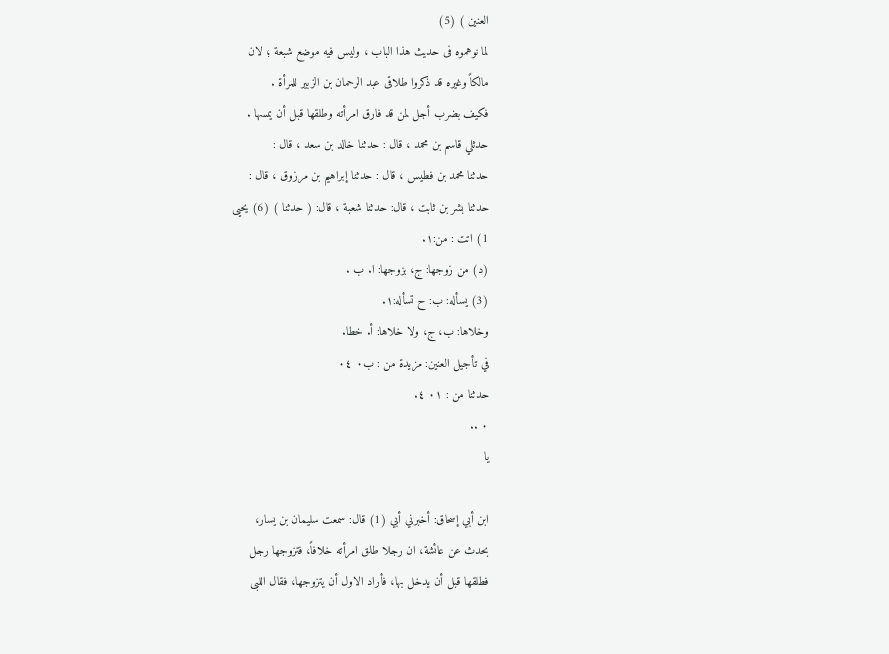العنين ) (5)
لما نوهموه فى حديث هذا الباب ، وليس فيه موضع شبعة ؛ لان
مالكاً وغيره قد ذكروا طلاقى عبد الرحمان بن الزبير للمرأة .
فكيف بضرب أجل لمن قد فارق امرأته وطلقها قبل أن يمسها .
حدثلي قاسم بن محمد ، قال : حدثنا خالد بن سعد ، قال :
حدثنا محمد بن فطيس ، قال : حدثنا إبراهيم بن مرزوق ، قال :
حدثنا بشر بن ثابت ، قال: حدثنا شعبة ، قال: ( حدثنا ) (6) يحيى
1) اتت : من:١.
(د) من زوجها: ج، بزوجها: ا. ب .
(3) يسأله: ب: ح تسأله:١.
وخلاها: ب، ج، ولا خلاها: أ. خطا.
في تأجيل العنين: مزيدة من : ب٠ ٠٤
حدثنا من : ٠١ ٤.
٠ ..
يا

ابن أبي إسحاق: أخبرني أبي (1) قال: سمعت سليمان بن يسار،
بحدث عن عائشة، ان رجلا طلق امرأته خلافاً، فتزوجها رجل
فطلقها قبل أن يدخل بها، فأراد الاول أن يتزوجها، فقال اللبى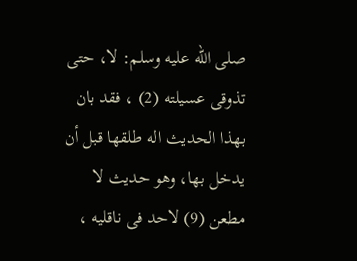صلى الله عليه وسلم: لا، حتى تذوقى عسيلته (2) ، فقد بان
بهذا الحديث اله طلقها قبل أن يدخل بها، وهو حديث لا
مطعن (9) لاحد فى ناقليه ،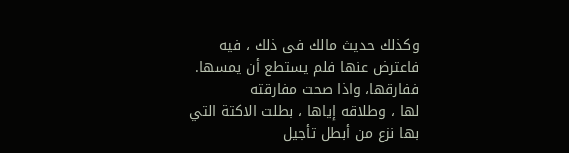وكذلك حديث مالك فى ذلك ، فيه
فاعترض عنها فلم يستطع أن يمسها. ففارقها، واذا صحت مفارقته
لها ، وطلاقه إياها ، بطلت الاكتة التي بها نزع من أبطل تأجيل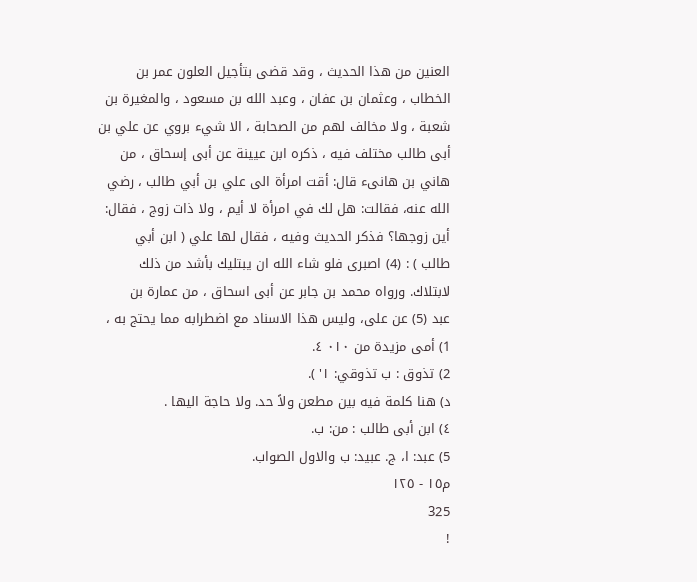العنين من هذا الحديث ، وقد قضى بتأجيل العلون عمر بن
الخطاب ، وعثمان بن عفان ، وعبد الله بن مسعود ، والمغيرة بن
شعبة ، ولا مخالف لهم من الصحابة ، الا شيء بروي عن علي بن
أبى طالب مختلف فيه ، ذكره ابن عيينة عن أبى إسحاق ، من
هاني بن هانىء قال: أقت امرأة الى علي بن أبي طالب ، رضي
الله عنه، فقالت: هل لك في امرأة لا أيم ، ولا ذات زوج ، فقال:
أين زوجها؟ فذكر الحديث وفيه ، فقال لها علي ( ابن أبي
طالب ) : (4) اصبرى فلو شاء الله ان يبتليك بأشد من ذلك
لابتلاك. ورواه محمد بن جابر عن أبى اسحاق ، من عمارة بن
عبد (5) عن على، وليس هذا الاسناد مع اضطرابه مما يحتج به ،
1) أمى مزيدة من ٠١٠ ٤.
2) تذوق : ب تذوقي: ١' ).
د) هنا كلمة فيه بين مطعن ولاً حد. ولا حاجة اليها .
٤) ابن أبى طالب : من: ب.
5) عبد: ا، ج. عبيد: ب والاول الصواب.
م١٥ - ١٢٥
325
!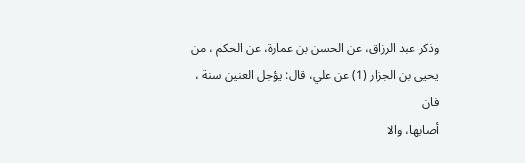وذكر عبد الرزاق، عن الحسن بن عمارة، عن الحكم ، من
يحيى بن الجزار (1) عن علي، قال: يؤجل العنين سنة ، فان
أصابها، والا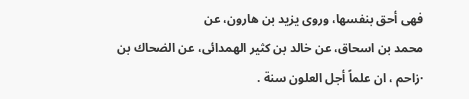فهى أحق بنفسها، وروى يزيد بن هارون، عن
محمد بن اسحاق، عن خالد بن كثير الهمدائى، عن الضحاك بن
·زاحم ، ان علماً أجل العلون سنة .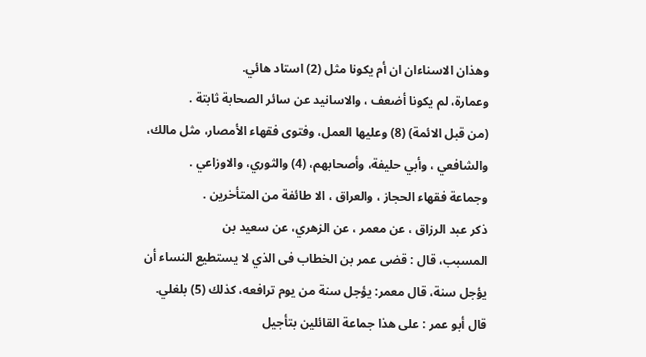وهذان الاسناءان ان أم يكونا مثل (2) استاد هائي.
وعمارة، لم يكونا أضعف ، والاسانيد عن سائر الصحابة ثابتة .
(من قبل الائمة) (8) وعليها العمل، وفتوى فقهاء الأمصار، مثل مالك،
والشافعي ، وأبي حليفة، وأصحابهم، (4) والثوري، والاوزاعي .
وجماعة فقهاء الحجاز ، والعراق ، الا طائفة من المتأخرين .
ذكر عبد الرزاق ، عن معمر ، عن الزهري، عن سعيد بن
المسبب، قال : قضى عمر بن الخطاب فى الذي لا يستطيع النساء أن
يؤجل سنة، قال معمر: يؤجل سنة من يوم ترافعه، كذلك (5) بلغلي.
قال أبو عمر : على هذا جماعة القائلين بتأجيل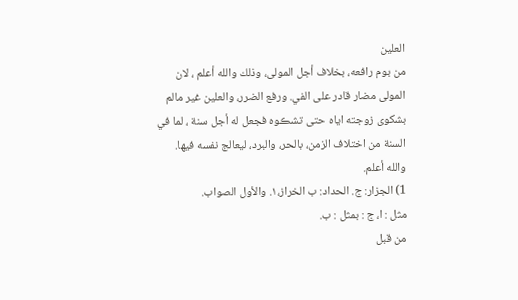العلين
من بوم رافعه، بخلاف أجل المولى، وذلك والله أعلم ، لان
المولى مضار قادر على الفي. ورفع الضرر، والعلين غير مالم
بشكوى زوجته اياه حتى تشڪوه فجعل له أجل سنة ، لما في
السنة من اختلاف الزمن، بالحر، والبرد، ليعالج نفسه فيها. والله أعلم.
1) الجزار: ج. الحداد: ب الخراز،١. والأول الصواب.
مثل : ا، ج : بمثل : ب.
من قبل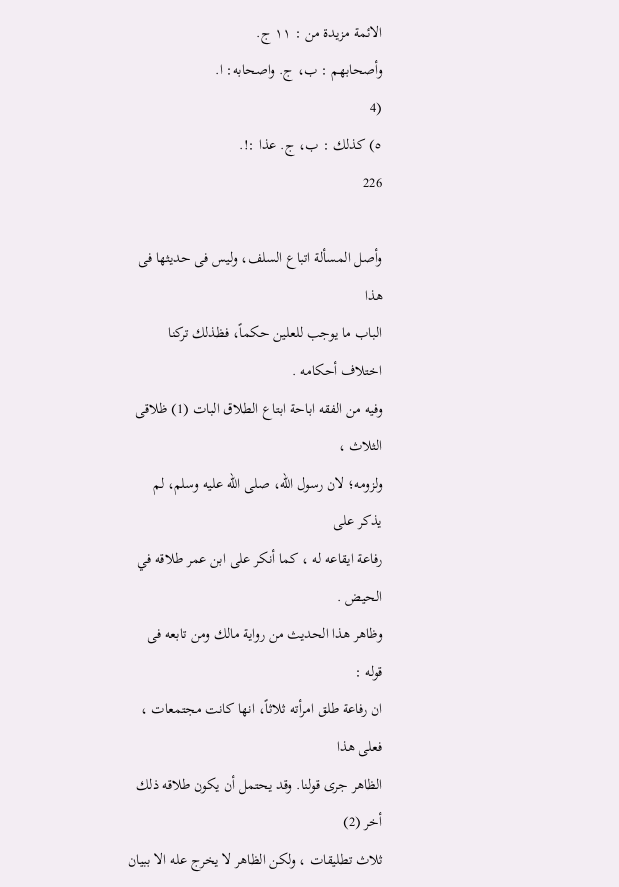الائمة مزيدة من : ١١ ج.
وأصحابهم : ب، ج. واصحابه: ا.
(4
٥) كذلك : ب، ج. عذا :!.
226

وأصل المسألة اتباع السلف، وليس فى حديثها فى هذا
الباب ما يوجب للعلين حكماً، فظذلك تركنا اختلاف أحكامه .
وفيه من الفقه اباحة ابتاع الطلاق البات (1) ظلاقى الثلاث ،
ولزومه؛ لان رسول الله، صلى الله عليه وسلم، لم يذكر على
رفاعة ايقاعه له ، كما أنكر على ابن عمر طلاقه في الحيض .
وظاهر هذا الحديث من رواية مالك ومن تابعه فى قوله :
ان رفاعة طلق امرأته ثلاثاً، انها كانت مجتمعات ، فعلى هذا
الظاهر جرى قولنا. وقد يحتمل أن يكون طلاقه ذلك أخر (2)
ثلاث تطليقات ، ولكن الظاهر لا يخرج عله الا ببيان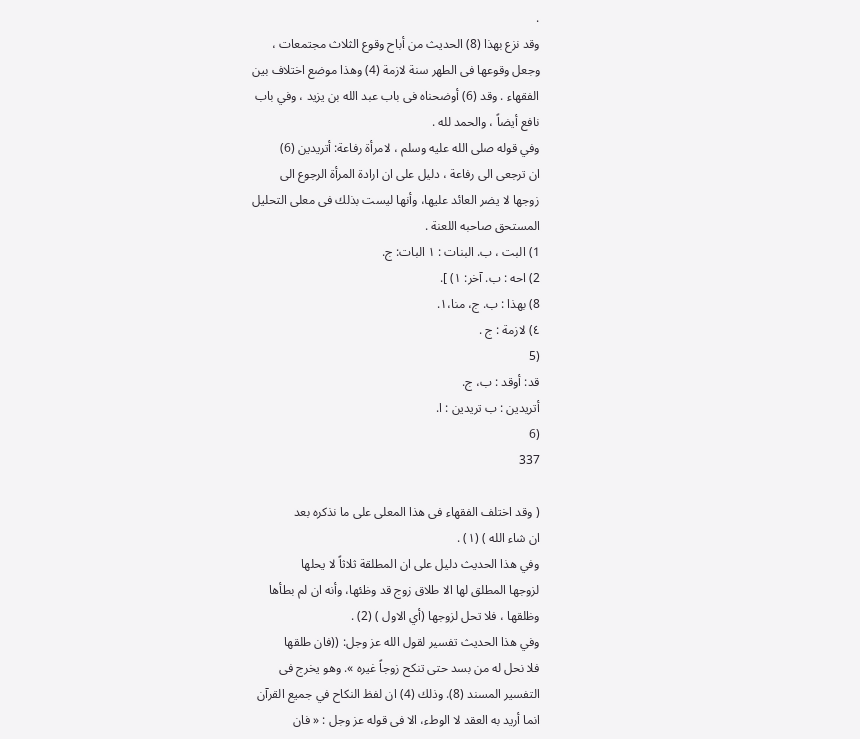.
وقد نزع بهذا (8) الحديث من أباح وقوع الثلاث مجتمعات ،
وجعل وقوعها فى الطهر سنة لازمة (4) وهذا موضع اختلاف بين
الفقهاء . وقد (6) أوضحناه فى باب عبد الله بن يزيد ، وفي باب
نافع أيضاً ، والحمد لله .
وفي قوله صلى الله عليه وسلم ، لامرأة رفاعة: أتريدين (6)
ان ترجعى الى رفاعة ، دليل على ان ارادة المرأة الرجوع الى
زوجها لا يضر العائد عليها، وأنها ليست بذلك فى معلى التحليل
المستحق صاحبه اللعنة .
1) البت ، ب. البنات : ١ البات: ج.
2) احه : ب. آخر: ١) ].
8) بهذا : ب. ج، منا،١.
٤) لازمة : ج .
(5
قد: أوقد : ب، ج.
أتريدين : ب تريدين : ا.
(6
337

( وقد اختلف الفقهاء فى هذا المعلى على ما نذكره بعد
ان شاء الله ) (١) .
وفي هذا الحديث دليل على ان المطلقة ثلاثاً لا يحلها
لزوجها المطلق لها الا طلاق زوج قد وظئها، وأنه ان لم بطأها
وظلقها ، فلا تحل لزوجها (أي الاول ) (2) .
وفي هذا الحديث تفسير لقول الله عز وجل: ((فان طلقها
فلا نحل له من بسد حتى تنكح زوجاً غيره ». وهو يخرج فى
التفسير المسند (8). وذلك (4) ان لفظ النكاح في جميع القرآن
انما أريد به العقد لا الوطء، الا فى قوله عز وجل : « فان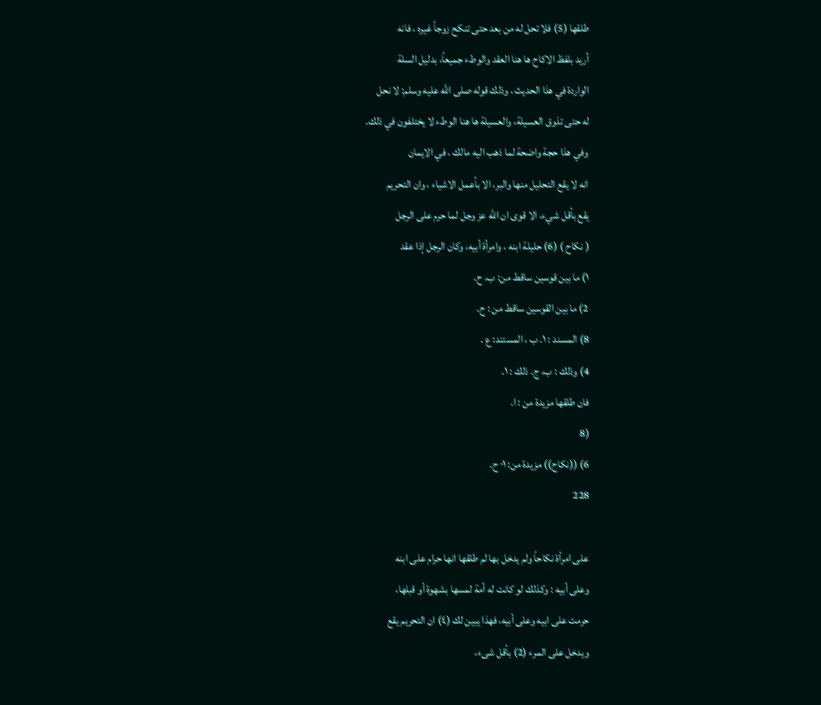طلقها (5) فلا تحل له من بعد حتى تنكح زوجاً غيره ، فانه
أريد بلفظ الاكاح ها هنا العقد والوطء جميعاً، بدليل السلة
الواردة في هذا الحديث ، وذلك قوله صلى الله عليه وسلم: لا نحل
له حتى تذوق العسيلة، والعسيلة ها هنا الوطء لا يختلفون في ذلك.
وفي هذا حجة واضحة لما ذهب اليه مالك ، في الايمان
انه لا يقع التحليل منها والبر، الا بأعمل الاشياء ، وان التحريم
يقع بأقل شيء، الا قوى ان الله عز وجل لما حرم على الرجل
( نكاح ) (6) حليلة ابنه ، وامرأة أبيه، وكان الرجل إذا عقد
١) ما بين قوسين ساقط من: ب. ح.
2) ما بين القوسين ساقط من : ح.
8) المسند : ١. ب ، المستند: ع .
4) وذلك : ب، ج. ذلك : ١.
فان طلقها مزيدة من : ا.
(8
6) ((نكاح)) مزيدة من: ٠١ ح.
228

على امرأة نكاحاً ولم يدخل بها لم طلقها انها حرام على ابنه
وعلى أبيه : وكذلك لو كانت له أمة لمسها بشهوة أو قبلها،
حرمت على ابيه وعلى أبيه، فهذا يبين لك (٤) ان التحريم يقع
ويدخل على المرء (2) بأقل شىء،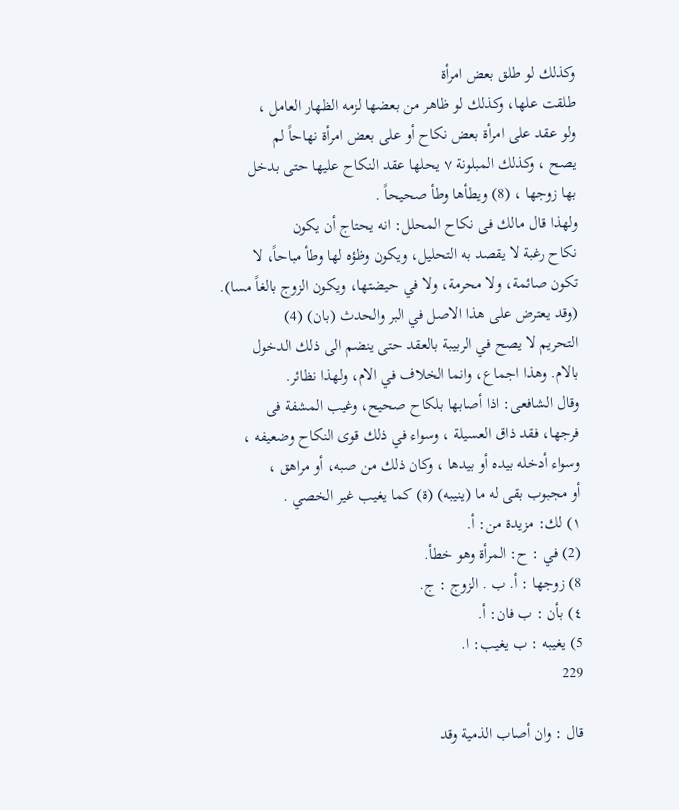وكذلك لو طلق بعض امرأة
طلقت علها، وكذلك لو ظاهر من بعضها لزمه الظهار العامل ،
ولو عقد على امرأة بعض نكاح أو على بعض امرأة نهاحاً لم
يصح ، وكذلك المبلونة ٧ يحلها عقد النكاح عليها حتى بدخل
بها زوجها ، (8) ويطأها وطأ صحيحاً .
ولهذا قال مالك فى نكاح المحلل: انه يحتاج أن يكون
نكاح رغبة لا يقصد به التحليل، ويكون وظؤه لها وطأ مباحاً، لا
تكون صائمة، ولا محرمة، ولا في حيضتها، ويكون الزوج بالغاً مسا).
(وقد يعترض على هذا الاصل في البر والحدث (بان) (4)
التحريم لا يصح في الربيبة بالعقد حتى ينضم الى ذلك الدخول
بالام. وهذا اجماع، وانما الخلاف في الام، ولهذا نظائر.
وقال الشافعى: اذا أصابها بلكاح صحيح، وغيب المشفة فى
فرجها، فقد ذاق العسيلة ، وسواء في ذلك قوى النكاح وضعيفه ،
وسواء أدخله بيده أو بيدها ، وكان ذلك من صبه، أو مراهق ،
أو مجبوب بقى له ما (ينيبه) (ة) كما يغيب غير الخصي .
١) لك: مزيدة من: أ.
(2) في : ح: المرأة وهو خطأ.
8) زوجها : أ. ب . الزوج : ج.
٤) بأن : ب فان: أ.
5) يغيبه : ب يغيب: ا.
229

قال : وان أصاب الذمية وقد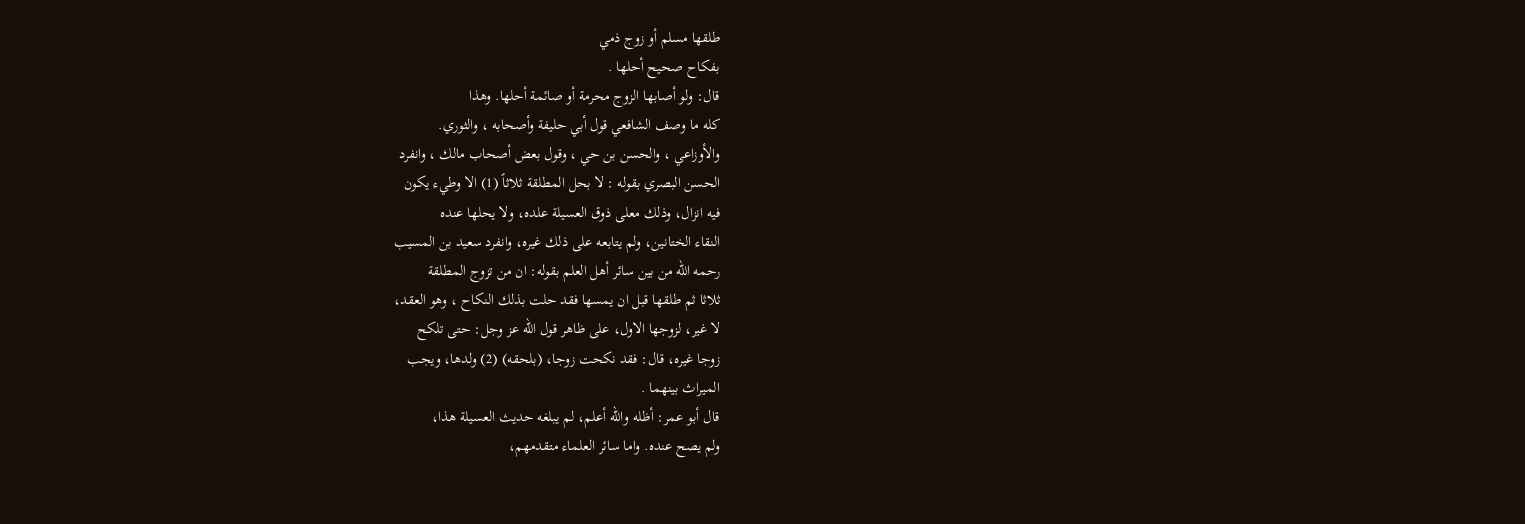طلقها مسلم أو زوج ذمي
بفكاح صحيح أحلها .
قال: ولو أصابها الزوج محرمة أو صائمة أحلها. وهذا
كله ما وصف الشافعي قول أبي حليفة وأصحابه ، والثوري.
والأوزاعي ، والحسن بن حي ، وقول بعض أصحاب مالك ، وانفرد
الحسن البصري بقوله : لا بحل المطلقة ثلاثاً (1) الا وطيء يكون
فيه انزال، وذلك معلى ذوق العسيلة علده، ولا يحلها عنده
النقاء الختانين، ولم يتابعه على ذلك غيره، وانفرد سعيد بن المسيب
رحمه الله من بين سائر أهل العلم بقوله: ان من تزوج المطلقة
ثلاثا ثم طلقها قبل ان يمسها فقد حلت بذلك النكاح ، وهو العقد،
لا غير، لزوجها الاول، على ظاهر قول الله عز وجل: حتى تلكح
زوجا غيره، قال: فقد نكحت زوجا، (بلحقه) (2) ولدها، ويجب
الميراث بينهما .
قال أبو عمر: أظله والله أعلم، لم يبلغه حديث العسيلة هذا،
ولم يصح عنده. واما سائر العلماء متقدمهم،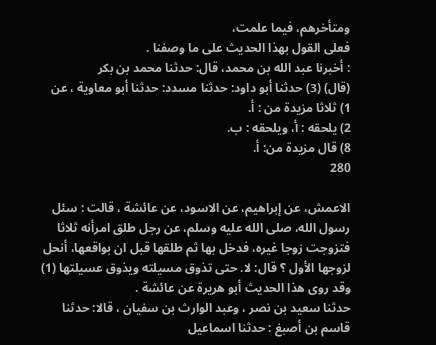ومتأخرهم، فيما علمت،
فعلى القول بهذا الحديث على ما وصفنا .
: أخبرنا عبد الله بن محمد، قال: حدثنا محمد بن بكر
(قال) (3) حدثنا أبو داود: حدثنا مسدد: حدثنا أبو معاوية ، عن
1) ثلاثا مزيدة من : أ.
2) يلحقه : أ، ويلحقه : ب.
8) قال مزيدة من: أ.
280

الاعمش، عن إبراهيم، عن الاسود، عن عائشة ، قالت : سئل
رسول الله، صلى الله عليه وسلم، عن رجل طلق امرأنه ثلاثا
فتزوجت زوجا غيره، فدخل بها ثم طلقها قبل ان بواقعها، أنحل
لزوجها الأول ؟ قال: لا. حتى تذوق مسيلته ويذوق عسيلتها (1)
وقد روى هذا الحديث أبو هريرة عن عائشة .
حدثنا سعيد بن نصر ، وعبد الوارث بن سفيان ، قالا: حدثنا
قاسم بن أصبغ : حدثنا اسماعيل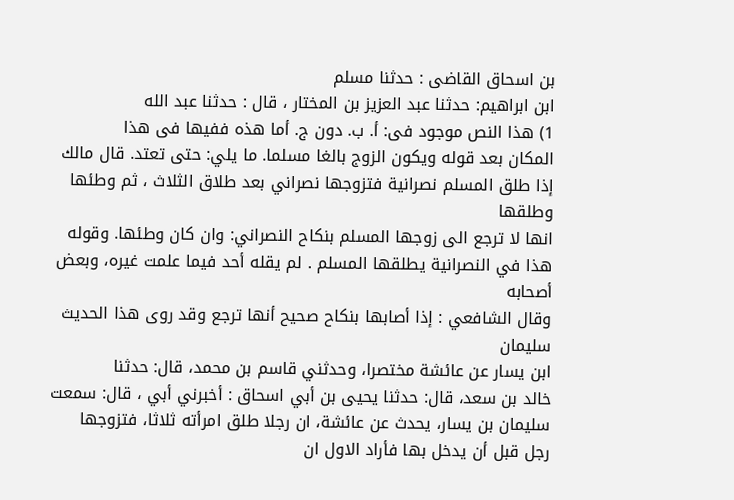بن اسحاق القاضى : حدثنا مسلم
ابن ابراهيم: حدثنا عبد العزيز بن المختار ، قال : حدثنا عبد الله
1) هذا النص موجود فى: أ. ب. دون ج. أما هذه ففيها فى هذا
المكان بعد قوله ويكون الزوج بالغا مسلما. ما يلي: حتى تعتد. قال مالك
إذا طلق المسلم نصرانية فتزوجها نصراني بعد طلاق الثلاث ، ثم وطئها وطلقها
انها لا ترجع الى زوجها المسلم بنكاح النصراني: وان كان وطئها. وقوله
هذا في النصرانية يطلقها المسلم . لم يقله أحد فيما علمت غيره، وبعض أصحابه
وقال الشافعي : إذا أصابها بنكاح صحيح أنها ترجع وقد روى هذا الحديث سليمان
ابن يسار عن عائشة مختصرا، وحدثني قاسم بن محمد، قال: حدثنا
خالد بن سعد، قال: حدثنا يحيى بن أبي اسحاق : أخبرني أبي ، قال: سمعت
سليمان بن يسار، يحدث عن عائشة، ان رجلا طلق امرأته ثلاثا، فتزوجها
رجل قبل أن يدخل بها فأراد الاول ان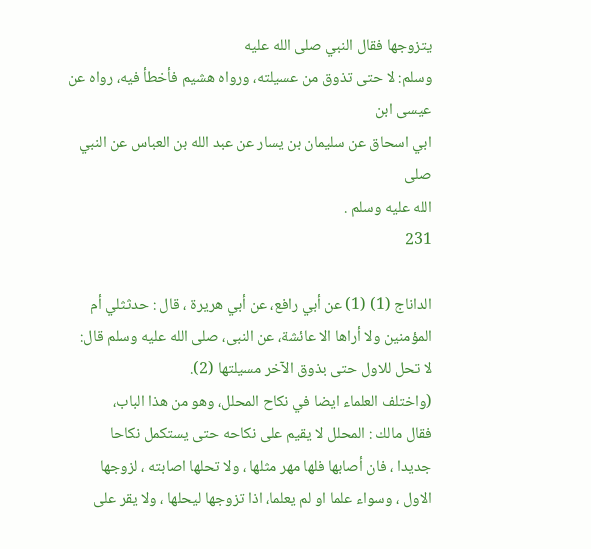يتزوجها فقال النبي صلى الله عليه
وسلم: لا حتى تذوق من عسيلته، ورواه هشيم فأخطأ فيه، رواه عن عيسى ابن
ابي اسحاق عن سليمان بن يسار عن عبد الله بن العباس عن النبي صلى
الله عليه وسلم .
231

الداناج (1) (1) عن أبي رافع، عن أبي هريرة ، قال : حدثثلي أم
المؤمنين ولا أراها الا عائشة، عن النبى، صلى الله عليه وسلم قال:
لا تحل للاول حتى بذوق الآخر مسيلتها (2).
(واختلف العلماء ايضا في نكاح المحلل، وهو من هذا الباب،
فقال مالك : المحلل لا يقيم على نكاحه حتى يستكمل نكاحا
جديدا ، فان أصابها فلها مهر مثلها ، ولا تحلها اصابته ، لزوجها
الاول ، وسواء علما او لم يعلما، اذا تزوجها ليحلها ، ولا يقر على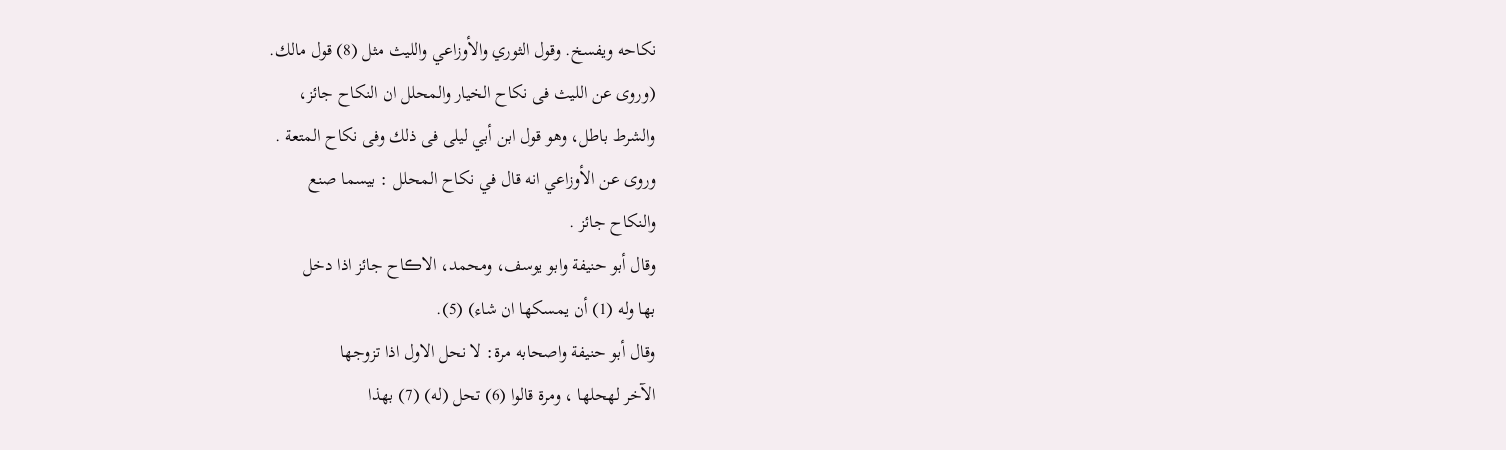نكاحه ويفسخ. وقول الثوري والأوزاعي والليث مثل (8) قول مالك.
(وروى عن الليث فى نكاح الخيار والمحلل ان النكاح جائز،
والشرط باطل، وهو قول ابن أبي ليلى فى ذلك وفى نكاح المتعة .
وروى عن الأوزاعي انه قال في نكاح المحلل : بيسما صنع
والنكاح جائز .
وقال أبو حنيفة وابو يوسف، ومحمد، الاڪاح جائز اذا دخل
بها وله (1) أن يمسكها ان شاء) (5).
وقال أبو حنيفة واصحابه مرة: لا نحل الاول اذا تزوجها
الآخر لهحلها ، ومرة قالوا (6) تحل (له) (7) بهذا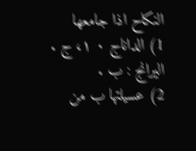النكاح اذا جامعها
1) الداناج ٠ ١، ج . اليرانج : ب .
2) عسيلتها ب من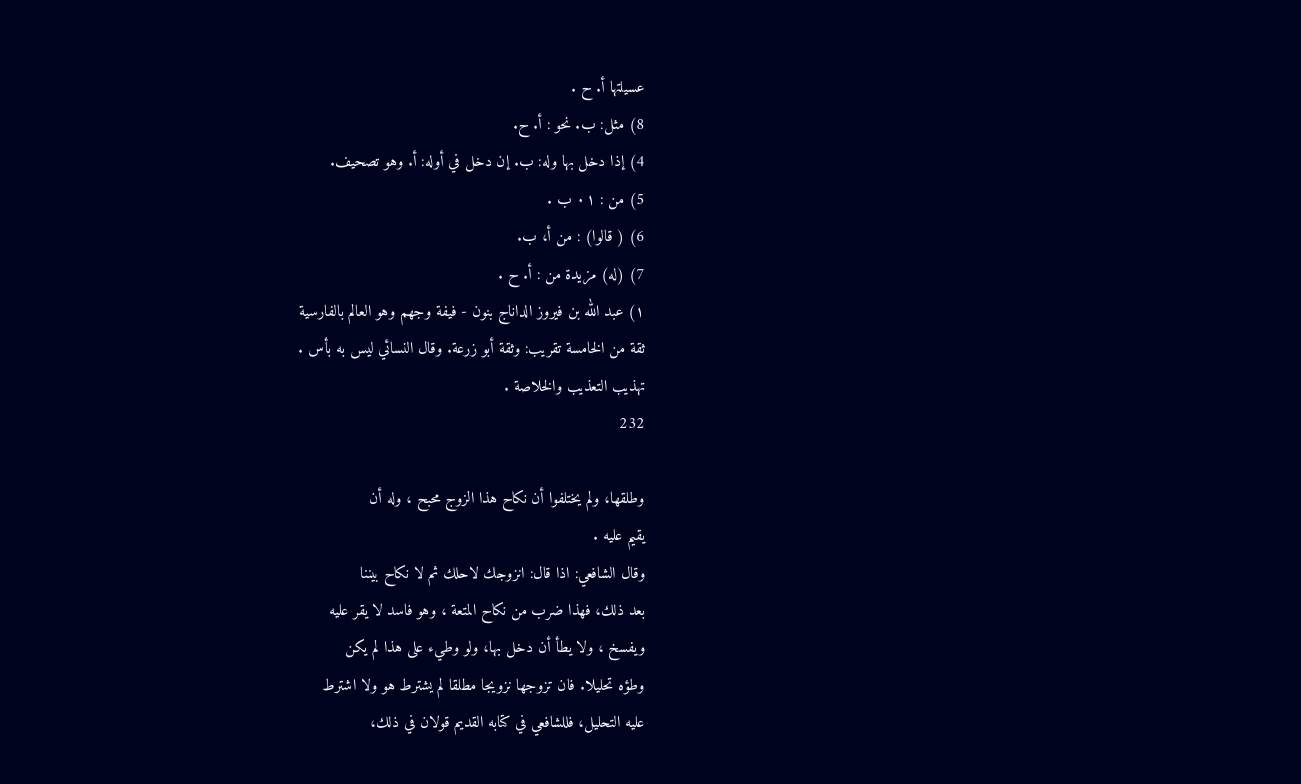عسيلتها أ. ح .
8) مثل: ب. نحو : أ. ح.
4) إذا دخل بها وله: ب. إن دخل في أوله: أ. وهو تصحيف.
5) من : ٠١ ب .
6) ( قالوا) : من أ، ب.
7) (له) مزيدة من : أ. ح .
١) عبد الله بن فيروز الداناج بنون - فيفة وجهم وهو العالم بالفارسية
ثقة من الخامسة تقريب: وثقة أبو زرعة. وقال النسائي ليس به بأس .
تهذيب التعذيب والخلاصة .
232

وطلقها، ولم يختلفوا أن نكاح هذا الزوج محبح ، وله أن
يقيم عليه .
وقال الشافعي: اذا قال: انزوجك لاحلك ثم لا نكاح بيننا
بعد ذلك، فهذا ضرب من نكاح المتعة ، وهو فاسد لا يقر عليه
ويفسخ ، ولا يطأ أن دخل بها، ولو وطيء على هذا لم يكن
وطؤه تحليلا. فان تزوجها نزويجا مطلقا لم يشترط هو ولا اشترط
عليه التحليل، فللشافعي في كتابه القديم قولان في ذلك،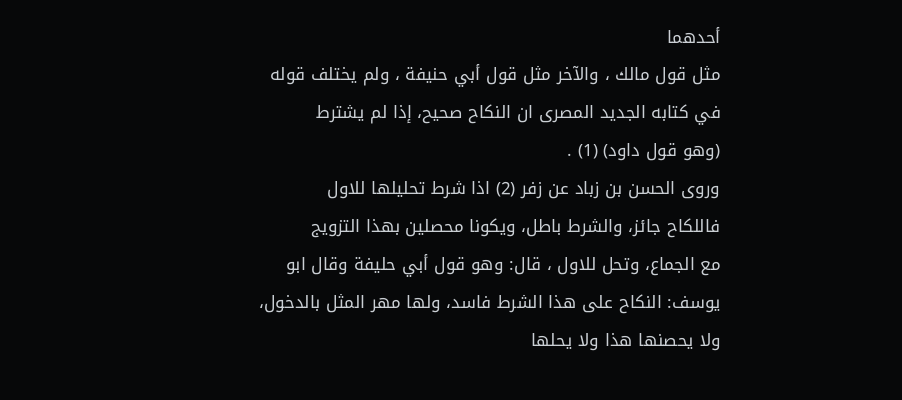أحدهما
مثل قول مالك ، والآخر مثل قول أبي حنيفة ، ولم يختلف قوله
في كتابه الجديد المصرى ان النكاح صحيح، إذا لم يشترط
(وهو قول داود) (1) .
وروى الحسن بن زباد عن زفر (2) اذا شرط تحليلها للاول
فاللكاح جائز، والشرط باطل، ويكونا محصلين بهذا التزويج
مع الجماع، وتحل للاول ، قال: وهو قول أبي حليفة وقال ابو
يوسف: النكاح على هذا الشرط فاسد، ولها مهر المثل بالدخول،
ولا يحصنها هذا ولا يحلها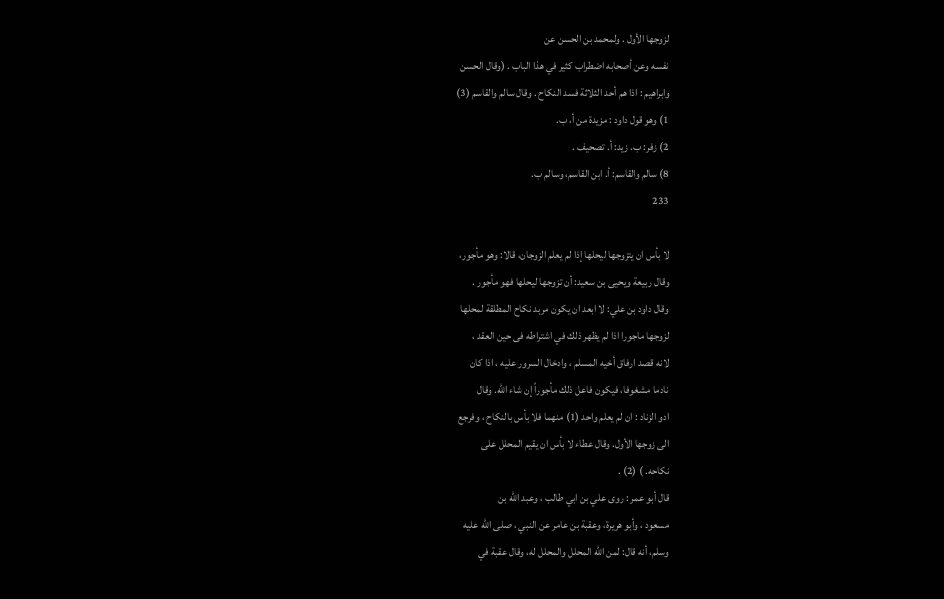لزوجها الأول . ولمحمد بن الحسن عن
نفسه وعن أصحابه اضطراب كثير في هذا الباب . (وقال الحسن
وابراهيم : اذا هم أحد الثلاثة فسد النكاح . وقال سالم والقاسم (3)
1) وهو قول داود : مزيدة من أ، ب.
2) زفر: ب. زيد: أ. تصحيف .
8) سالم والقاسم: أ. ابن القاسم، وسالم ب.
233

لا بأس ان يتزوجها ليحلها إذا لم يعلم الزوجان، قالا: وهو مأجور،
وقال ربيعة ويحيى بن سعيد: أن تزوجها ليحلها فهو مأجور .
وقال داود بن علي: لا ابعد ان يكون مربد نكاح المطلقة لمحلها
لزوجها ماجورا اذا لم يظهر ذلك في اشتراطه فى حين العقد ،
لانه قصد ارفاق أخيه المسلم ، وادخال السرور عليه ، اذا كان
نادما مشغوفا، فيكون فاعل ذلك مأجوراً إن شاء الله. وقال
ادو الزناد : ان لم يعلم واحد (1) منهما فلا بأس بالنكاح ، وفرجع
الى زوجها الأول. وقال عطاء لا بأس ان يقيم المحلل على
نكاحه. ) (2) .
قال أبو عمر : روى علي بن ابي طالب ، وعبد الله بن
مسعود ، وأبو هريرة، وعقبة بن عامر عن النبي ، صلى الله عليه
وسلم، أنه قال: لمن الله المحلل والمحلل له، وقال عقبة في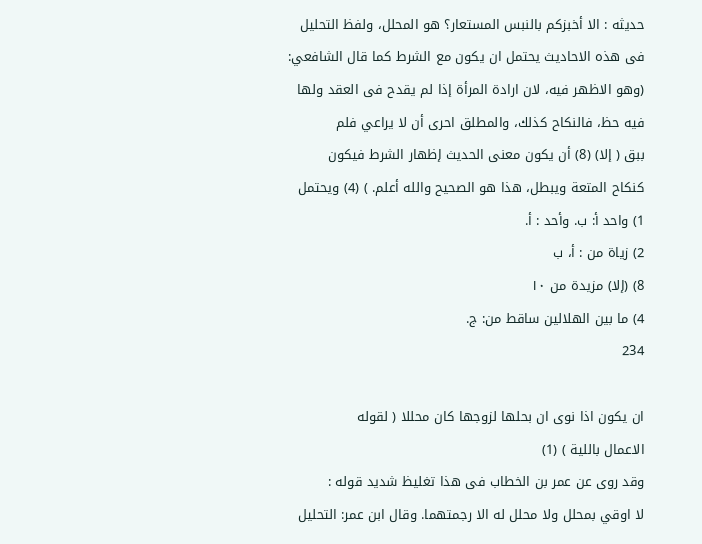حديثه : الا أخبزكم بالنبس المستعار؟ هو المحلل، ولفظ التحليل
فى هذه الاحاديث يحتمل ان يكون مع الشرط كما قال الشافعي:
(وهو الاظهر فيه، لان ارادة المرأة إذا لم يقدح فى العقد ولها
فيه حظ، فالنكاح كذلك، والمطلق احرى أن لا يراعي فلم
ببق ( إلا) (8) أن يكون معنى الحديث إظهار الشرط فيكون
كنكاح المتعة ويبطل، هذا هو الصحيح والله أعلم. ) (4) ويحتمل
1) واحد أ: ب. وأحد : أ.
2) زياة من : أ، ب
8) (إلا) مزيدة من ١٠
4) ما بين الهلالين ساقط من: ج.
234

ان يكون اذا نوى ان بحلها لزوجها كان محللا ( لقوله
الاعمال باللية ) (1)
وقد روى عن عمر بن الخطاب فى هذا تغليظ شديد قوله :
لا اوقي بمحلل ولا محلل له الا رجمتهما. وقال ابن عمر: التحليل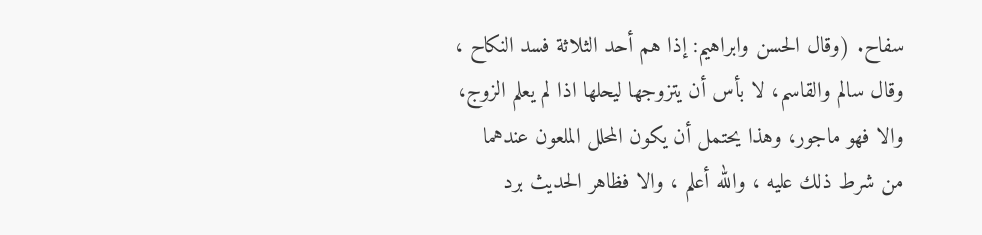سفاح. (وقال الحسن وابراهيم: إذا هم أحد الثلاثة فسد النكاح ،
وقال سالم والقاسم، لا بأس أن يتزوجها ليحلها اذا لم يعلم الزوج،
والا فهو ماجور، وهذا يحتمل أن يكون المحلل الملعون عندهما
من شرط ذلك عليه ، والله أعلم ، والا فظاهر الحديث برد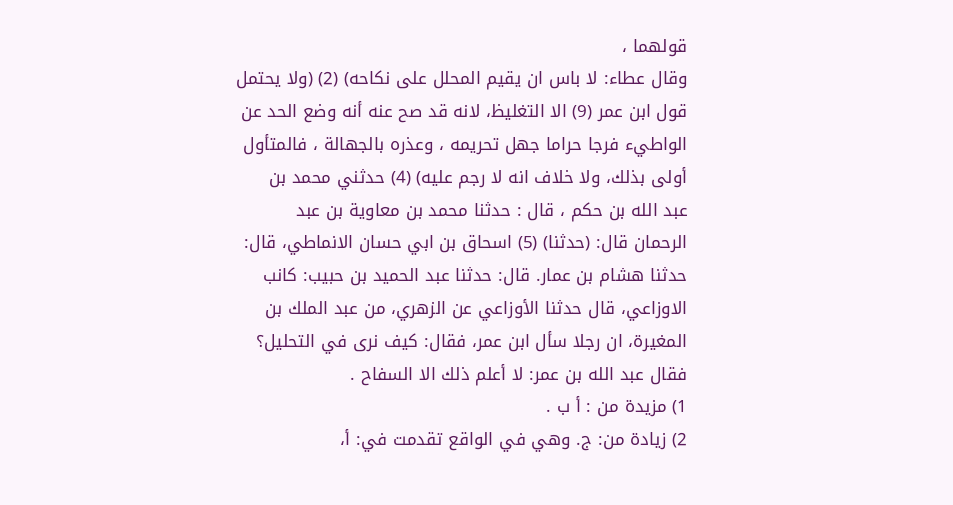قولهما ،
وقال عطاء: لا باس ان يقيم المحلل على نكاحه) (2) (ولا يحتمل
قول ابن عمر (9) الا التغليظ، لانه قد صح عنه أنه وضع الحد عن
الواطيء فرجا حراما جهل تحريمه ، وعذره بالجهالة ، فالمتأول
أولى بذلك، ولا خلاف انه لا رجم عليه) (4) حدثني محمد بن
عبد الله بن حكم ، قال : حدثنا محمد بن معاوية بن عبد
الرحمان قال: (حدثنا) (5) اسحاق بن ابي حسان الانماطي، قال:
حدثنا هشام بن عمار. قال: حدثنا عبد الحميد بن حبيب: كانب
الاوزاعي، قال حدثنا الأوزاعي عن الزهري، من عبد الملك بن
المغيرة، ان رجلا سأل ابن عمر، فقال: كيف نرى في التحليل؟
فقال عبد الله بن عمر: لا أعلم ذلك الا السفاح .
1) مزيدة من : أ ب .
2) زيادة من: ج. وهي في الواقع تقدمت في: أ،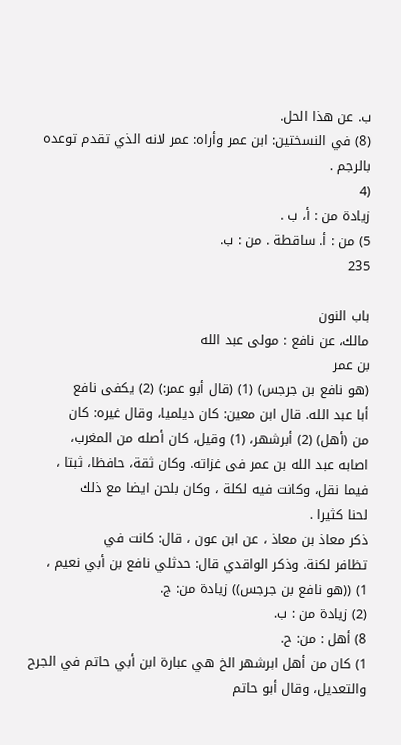ب. عن هذا الحل.
(8) في النسختين: ابن عمر وأراه: عمر لانه الذي تقدم توعده بالرجم .
(4
زيادة من : أ، ب .
5) من : أ. ساقطة . من : ب.
235

باب النون
مالك، عن نافع : مولى عبد الله
بن عمر
(هو نافع بن جرجس) (1) (قال أبو عمر:) (2) يكفى نافع
أبا عبد الله. قال ابن معين: كان ديلميا، وقال غيره: كان
من (أهل) (2) أبرشهر، (1) وقيل، كان أصله من المغرب،
اصابه عبد الله بن عمر فى غزاته. وكان ثقة، حافظا، ثبتا ،
فيما نقل، وكانت فيه لكلة ، وكان بلحن ايضا مع ذلك
لحنا كثيرا .
ذكر معاذ بن معاذ ، عن ابن عون ، قال: كانت في
تظافر لكنة. وذكر الواقدي قال: حدثلي نافع بن أبي نعيم ،
1) ((هو نافع بن جرجس)) زيادة من: ج.
(2) زيادة من : ب.
8) أهل : من: ح.
1) كان من أهل ابرشهر الخ هي عبارة ابن أبي حاتم في الجرح
والتعديل، وقال أبو حاتم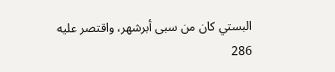البستي كان من سبى أبرشهر، واقتصر عليه
286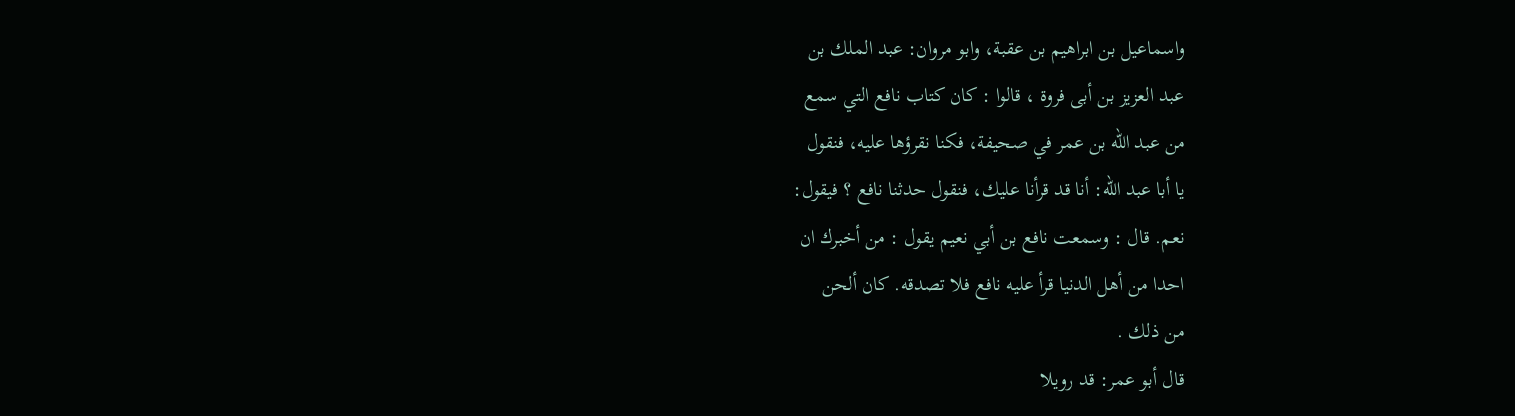واسماعيل بن ابراهيم بن عقبة، وابو مروان: عبد الملك بن
عبد العزيز بن أبى فروة ، قالوا : كان كتاب نافع التي سمع
من عبد الله بن عمر في صحيفة، فكنا نقرؤها عليه، فنقول
يا أبا عبد الله: أنا قد قرأنا عليك، فنقول حدثنا نافع ؟ فيقول:
نعم. قال : وسمعت نافع بن أبي نعيم يقول : من أخبرك ان
احدا من أهل الدنيا قرأ عليه نافع فلا تصدقه. كان ألحن
من ذلك .
قال أبو عمر: قد رويلا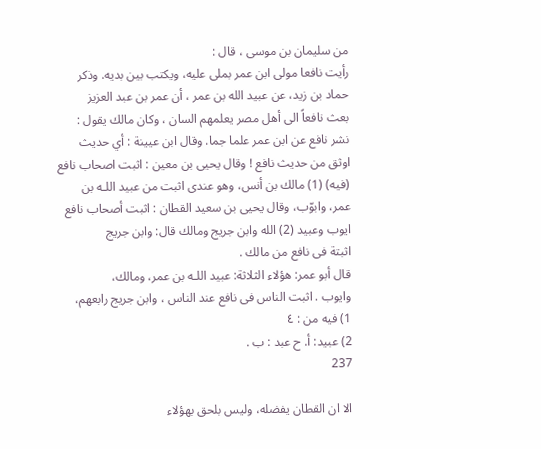من سليمان بن موسى ، قال :
رأيت نافعا مولى ابن عمر بملى عليه، ويكتب بين بديه. وذكر
حماد بن زيد، عن عبيد الله بن عمر ، أن عمر بن عبد العزيز
بعث نافعاً الى أهل مصر يعلمهم السان ، وكان مالك يقول :
نشر نافع عن ابن عمر علما جما. وقال ابن عيينة : أي حديث
اوثق من حديث نافع ! وقال يحيى بن معين : اثبت اصحاب نافع
(فيه) (1) مالك بن أنس، وهو عندى اثبت من عبيد اللـه بن
عمر، وابوّب، وقال يحيى بن سعيد القطان : اثبت أصحاب نافع
ايوب وعبيد (2) الله وابن جريج ومالك قال: وابن جريج
اثبتة فى نافع من مالك .
قال أبو عمر: هؤلاء الثلاثة: عبيد اللـه بن عمر، ومالك،
وايوب . اثبت الناس فى نافع عند الناس ، وابن جريج رابعهم،
1) فيه من : ٤
2) عبيد: أ. ح عبد : ب .
237

الا ان القطان يفضله، وليس بلحق بهؤلاء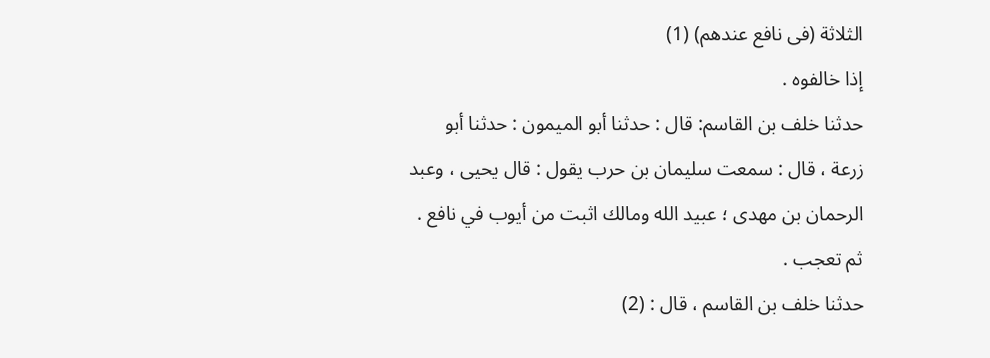الثلاثة (فى نافع عندهم) (1)
إذا خالفوه .
حدثنا خلف بن القاسم: قال : حدثنا أبو الميمون : حدثنا أبو
زرعة ، قال : سمعت سليمان بن حرب يقول : قال يحيى ، وعبد
الرحمان بن مهدى ؛ عبيد الله ومالك اثبت من أيوب في نافع .
ثم تعجب .
حدثنا خلف بن القاسم ، قال : (2)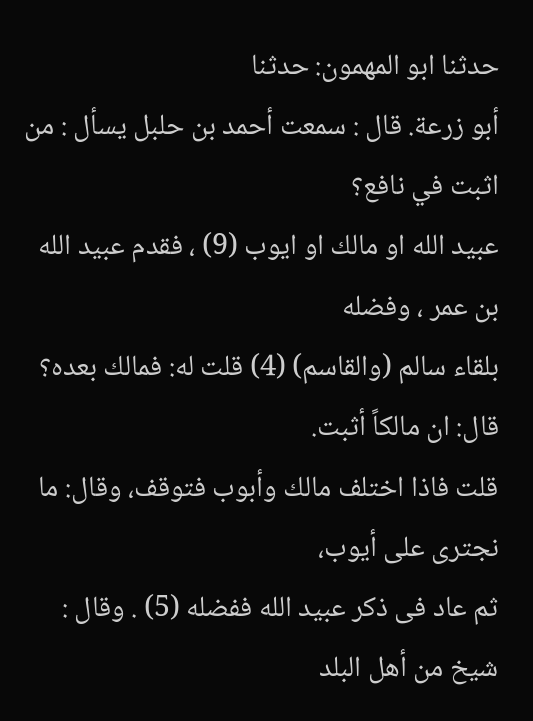حدثنا ابو المهمون: حدثنا
أبو زرعة. قال : سمعت أحمد بن حلبل يسأل : من اثبت في نافع؟
عبيد الله او مالك او ايوب (9) ، فقدم عبيد الله بن عمر ، وفضله
بلقاء سالم (والقاسم) (4) قلت له: فمالك بعده؟ قال: ان مالكاً أثبت.
قلت فاذا اختلف مالك وأبوب فتوقف، وقال: ما نجترى على أيوب،
ثم عاد فى ذكر عبيد الله ففضله (5) . وقال : شيخ من أهل البلد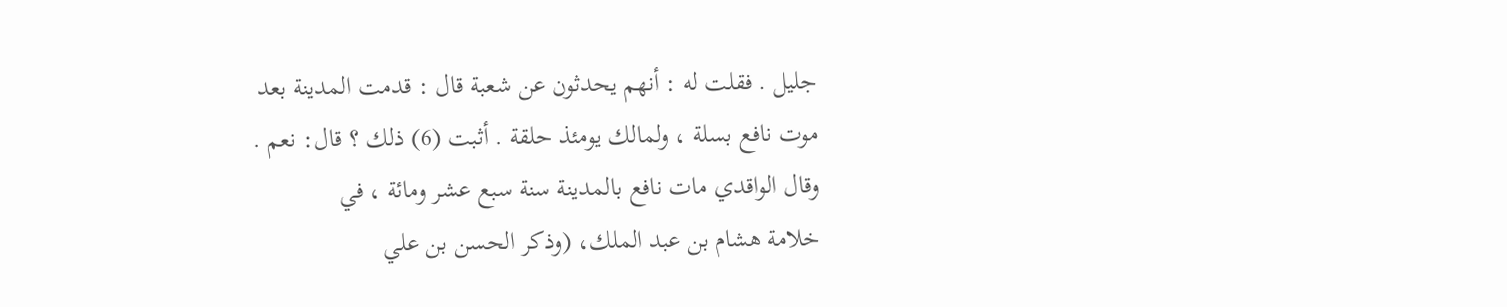جليل . فقلت له : أنهم يحدثون عن شعبة قال : قدمت المدينة بعد
موت نافع بسلة ، ولمالك يومئذ حلقة . أثبت (6) ذلك ؟ قال: نعم .
وقال الواقدي مات نافع بالمدينة سنة سبع عشر ومائة ، في
خلامة هشام بن عبد الملك، (وذكر الحسن بن علي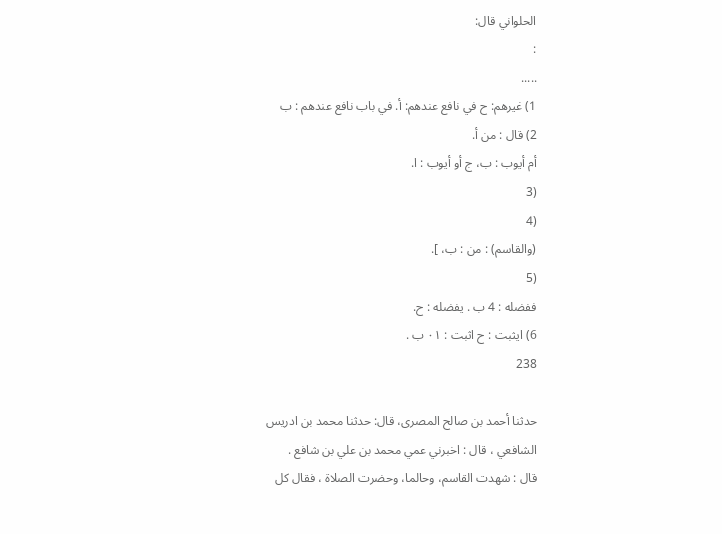الحلواني قال:
:
.....
1) غيرهم: ح في نافع عندهم: أ. في باب نافع عندهم : ب
2) قال : من أ.
أم أيوب : ب، ج أو أيوب : ا.
(3
(4
(والقاسم) : من : ب، ].
(5
ففضله : 4 ب . يفضله : ح.
6) ايثبت : ح اثبت : ٠١ ب .
238

حدثنا أحمد بن صالح المصرى، قال: حدثنا محمد بن ادريس
الشافعي ، قال : اخبرني عمي محمد بن علي بن شافع .
قال : شهدت القاسم، وحالما، وحضرت الصلاة ، فقال كل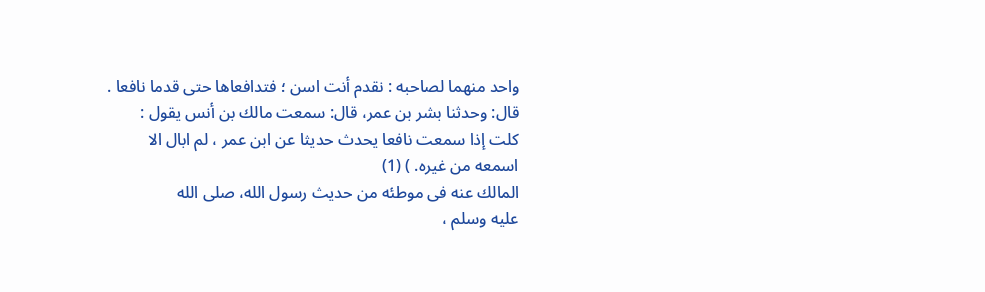واحد منهما لصاحبه : نقدم أنت اسن ؛ فتدافعاها حتى قدما نافعا .
قال: وحدثنا بشر بن عمر، قال: سمعت مالك بن أنس يقول :
كلت إذا سمعت نافعا يحدث حديثا عن ابن عمر ، لم ابال الا
اسمعه من غيره. ) (1)
المالك عنه فى موطئه من حديث رسول الله، صلى الله
علیه وسلم ،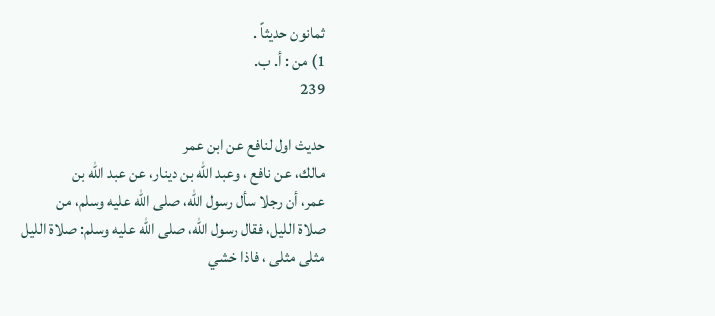ثمانون حديثاً .
1) من : أ. ب.
239

حديث اول لنافع عن ابن عمر
مالك، عن نافع ، وعبد الله بن دينار، عن عبد الله بن
عمر، أن رجلا سأل رسول الله، صلى الله عليه وسلم، من
صلاة الليل، فقال رسول الله، صلى الله عليه وسلم: صلاة الليل
مثلى مثلى ، فاذا خشي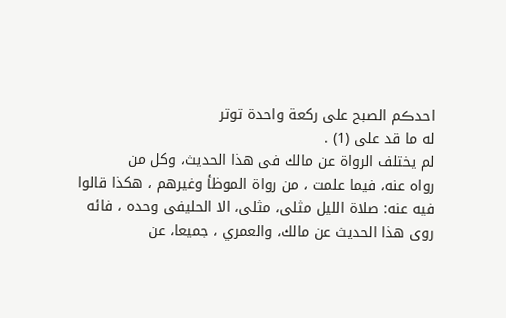احدڪم الصبح على ركعة واحدة توتر
له ما قد على (1) .
لم يختلف الرواة عن مالك فى هذا الحديث، وكل من
رواه عنه، فيما علمت ، من رواة الموظأ وغيرهم ، هكذا قالوا
فيه عنه: صلاة الليل مثلى، مثلى، الا الحليفى وحده ، فائه
روى هذا الحديث عن مالك، والعمري ، جميعا، عن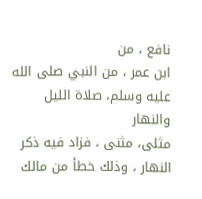نافع ، من
ابن عمر ، من النبي صلى الله عليه وسلم، صلاة الليل والنهار
مثلى، مثنى ، فزاد فيه ذكر النهار ، وذلك خطأ من مالك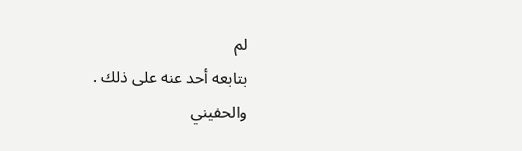لم
بتابعه أحد عنه على ذلك .
والحفيني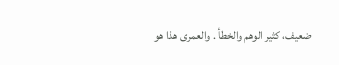ضعيف، كثير الوهم والخطأ . والعمرى هذا هو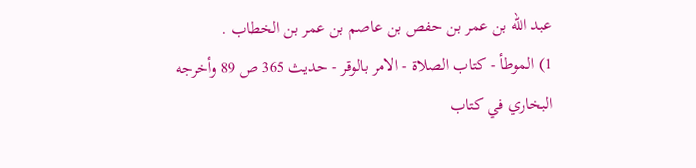عبد الله بن عمر بن حفص بن عاصم بن عمر بن الخطاب .
1) الموطأ - كتاب الصلاة - الامر بالوقر - حديث 365 ص 89 وأخرجه
البخاري في كتاب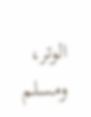الوتر، ومسلم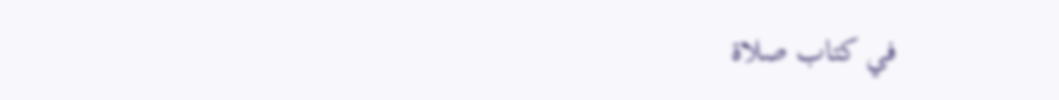في كتاب صلاة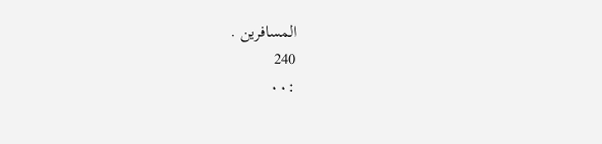المسافرين .
240
:٠٠